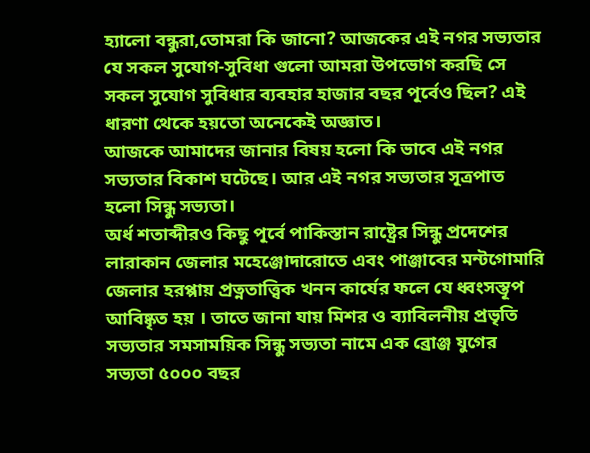হ্যালো বন্ধুরা,তোমরা কি জানো? আজকের এই নগর সভ্যতার যে সকল সুযোগ-সুবিধা গুলো আমরা উপভোগ করছি সে সকল সুযোগ সুবিধার ব্যবহার হাজার বছর পূর্বেও ছিল? এই ধারণা থেকে হয়তো অনেকেই অজ্ঞাত।
আজকে আমাদের জানার বিষয় হলো কি ভাবে এই নগর সভ্যতার বিকাশ ঘটেছে। আর এই নগর সভ্যতার সূত্রপাত হলো সিন্ধু সভ্যতা।
অর্ধ শতাব্দীরও কিছু পূর্বে পাকিস্তান রাষ্ট্রের সিন্ধু প্রদেশের লারাকান জেলার মহেঞ্জোদারোতে এবং পাঞ্জাবের মন্টগোমারি জেলার হরপ্পায় প্রত্নতাত্ত্বিক খনন কার্যের ফলে যে ধ্বংসস্তূপ আবিষ্কৃত হয় । তাতে জানা যায় মিশর ও ব্যাবিলনীয় প্রভৃতি সভ্যতার সমসাময়িক সিন্ধু সভ্যতা নামে এক ব্রোঞ্জ যুগের সভ্যতা ৫০০০ বছর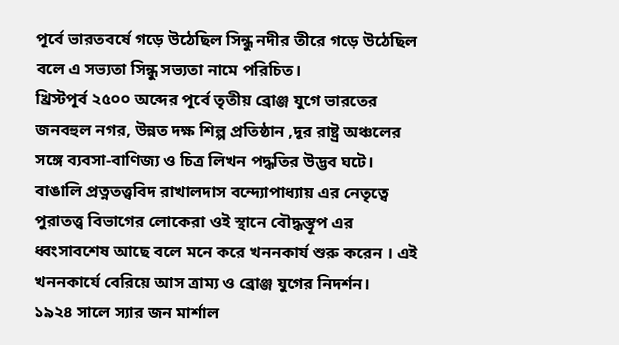পূর্বে ভারতবর্ষে গড়ে উঠেছিল সিন্ধু নদীর তীরে গড়ে উঠেছিল বলে এ সভ্যতা সিন্ধু সভ্যতা নামে পরিচিত।
খ্রিস্টপূর্ব ২৫০০ অব্দের পূর্বে তৃতীয় ব্রোঞ্জ যুগে ভারতের জনবহুল নগর, উন্নত দক্ষ শিল্প প্রতিষ্ঠান ,দূর রাষ্ট্র অঞ্চলের সঙ্গে ব্যবসা-বাণিজ্য ও চিত্র লিখন পদ্ধতির উদ্ভব ঘটে।
বাঙালি প্রত্নতত্ত্ববিদ রাখালদাস বন্দ্যোপাধ্যায় এর নেতৃত্বে পুরাতত্ত্ব বিভাগের লোকেরা ওই স্থানে বৌদ্ধস্তূপ এর ধ্বংসাবশেষ আছে বলে মনে করে খননকার্য শুরু করেন । এই খননকার্যে বেরিয়ে আস ত্রাম্য ও ব্রোঞ্জ যুগের নিদর্শন।
১৯২৪ সালে স্যার জন মার্শাল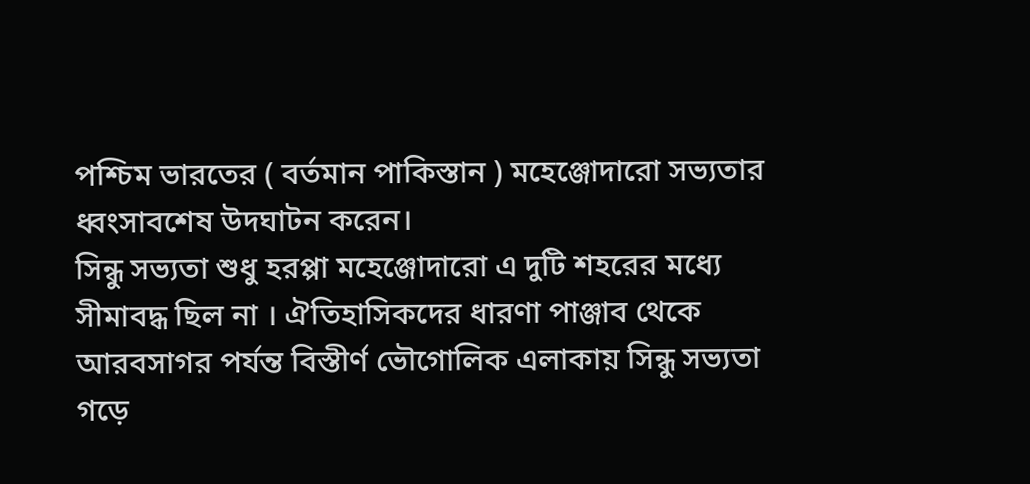পশ্চিম ভারতের ( বর্তমান পাকিস্তান ) মহেঞ্জোদারো সভ্যতার ধ্বংসাবশেষ উদঘাটন করেন।
সিন্ধু সভ্যতা শুধু হরপ্পা মহেঞ্জোদারো এ দুটি শহরের মধ্যে সীমাবদ্ধ ছিল না । ঐতিহাসিকদের ধারণা পাঞ্জাব থেকে আরবসাগর পর্যন্ত বিস্তীর্ণ ভৌগোলিক এলাকায় সিন্ধু সভ্যতা গড়ে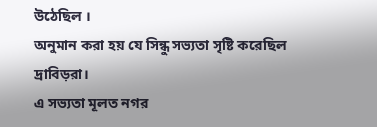উঠেছিল ।
অনুমান করা হয় যে সিন্ধু সভ্যতা সৃষ্টি করেছিল দ্রাবিড়রা।
এ সভ্যতা মূলত নগর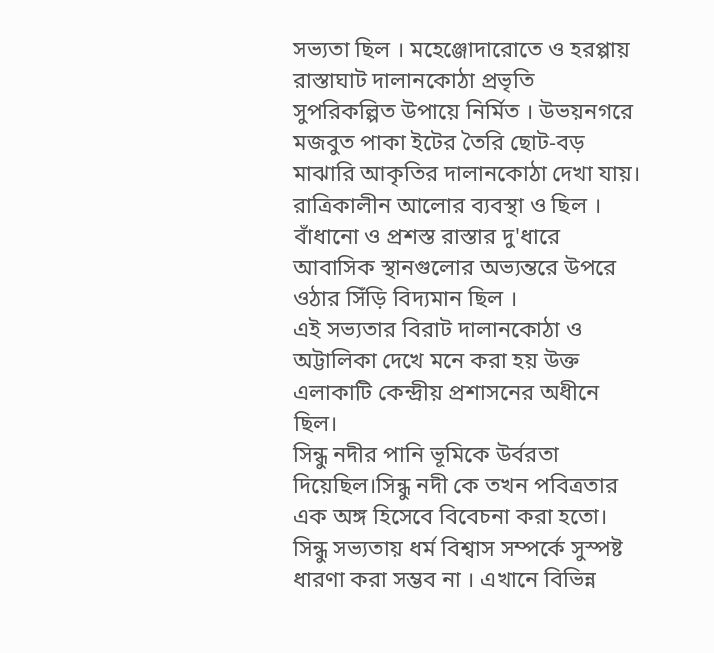সভ্যতা ছিল । মহেঞ্জোদারোতে ও হরপ্পায় রাস্তাঘাট দালানকোঠা প্রভৃতি সুপরিকল্পিত উপায়ে নির্মিত । উভয়নগরে মজবুত পাকা ইটের তৈরি ছোট-বড় মাঝারি আকৃতির দালানকোঠা দেখা যায়। রাত্রিকালীন আলোর ব্যবস্থা ও ছিল । বাঁধানো ও প্রশস্ত রাস্তার দু'ধারে আবাসিক স্থানগুলোর অভ্যন্তরে উপরে ওঠার সিঁড়ি বিদ্যমান ছিল ।
এই সভ্যতার বিরাট দালানকোঠা ও অট্টালিকা দেখে মনে করা হয় উক্ত এলাকাটি কেন্দ্রীয় প্রশাসনের অধীনে ছিল।
সিন্ধু নদীর পানি ভূমিকে উর্বরতা দিয়েছিল।সিন্ধু নদী কে তখন পবিত্রতার এক অঙ্গ হিসেবে বিবেচনা করা হতো।
সিন্ধু সভ্যতায় ধর্ম বিশ্বাস সম্পর্কে সুস্পষ্ট ধারণা করা সম্ভব না । এখানে বিভিন্ন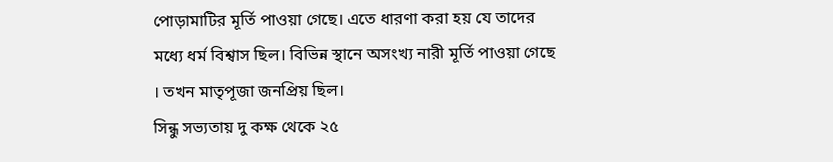পোড়ামাটির মূর্তি পাওয়া গেছে। এতে ধারণা করা হয় যে তাদের মধ্যে ধর্ম বিশ্বাস ছিল। বিভিন্ন স্থানে অসংখ্য নারী মূর্তি পাওয়া গেছে । তখন মাতৃপূজা জনপ্রিয় ছিল।
সিন্ধু সভ্যতায় দু কক্ষ থেকে ২৫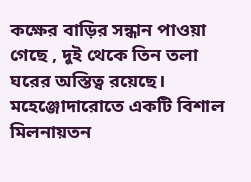কক্ষের বাড়ির সন্ধান পাওয়া গেছে , দুই থেকে তিন তলা ঘরের অস্তিত্ব রয়েছে। মহেঞ্জোদারোতে একটি বিশাল মিলনায়তন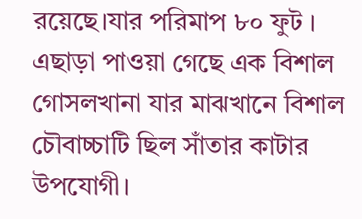রয়েছে।যার পরিমাপ ৮০ ফুট । এছাড়া পাওয়া গেছে এক বিশাল গোসলখানা যার মাঝখানে বিশাল চৌবাচ্চাটি ছিল সাঁতার কাটার উপযোগী।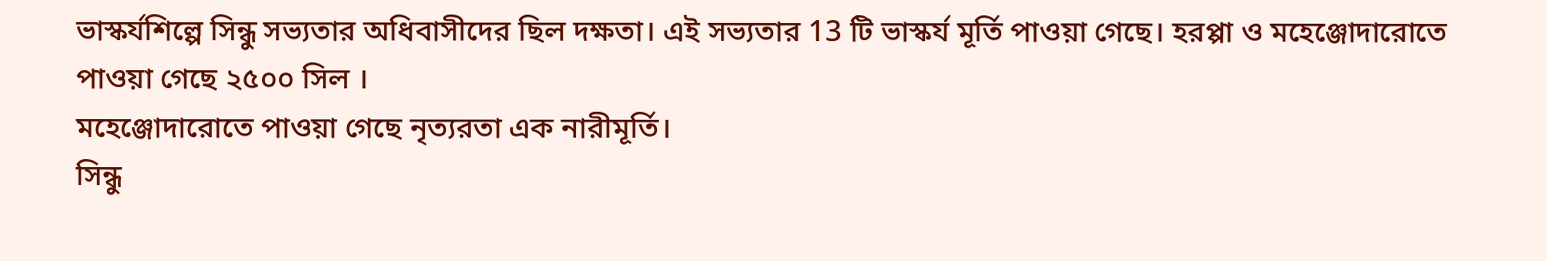ভাস্কর্যশিল্পে সিন্ধু সভ্যতার অধিবাসীদের ছিল দক্ষতা। এই সভ্যতার 13 টি ভাস্কর্য মূর্তি পাওয়া গেছে। হরপ্পা ও মহেঞ্জোদারোতে পাওয়া গেছে ২৫০০ সিল ।
মহেঞ্জোদারোতে পাওয়া গেছে নৃত্যরতা এক নারীমূর্তি।
সিন্ধু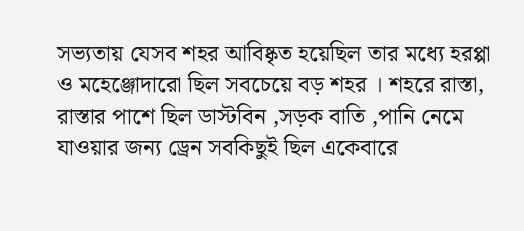সভ্যতায় যেসব শহর আবিষ্কৃত হয়েছিল তার মধ্যে হরপ্পা ও মহেঞ্জোদারো ছিল সবচেয়ে বড় শহর । শহরে রাস্তা, রাস্তার পাশে ছিল ডাস্টবিন ,সড়ক বাতি ,পানি নেমে যাওয়ার জন্য ড্রেন সবকিছুই ছিল একেবারে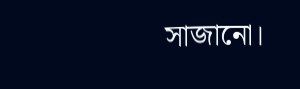সাজানো।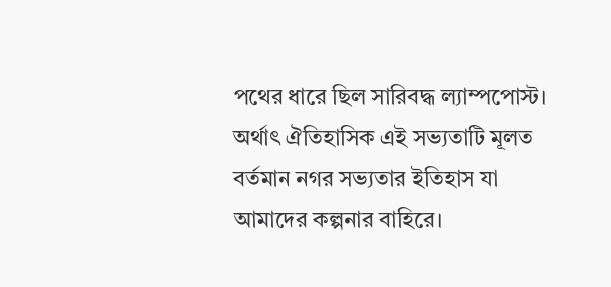পথের ধারে ছিল সারিবদ্ধ ল্যাম্পপোস্ট।
অর্থাৎ ঐতিহাসিক এই সভ্যতাটি মূলত বর্তমান নগর সভ্যতার ইতিহাস যা আমাদের কল্পনার বাহিরে।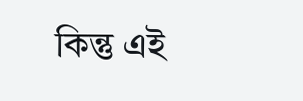কিন্তু এই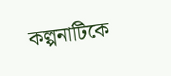কল্পনাটিকে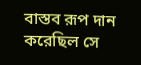বাস্তব রূপ দান করেছিল সে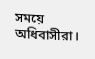সময়ে অধিবাসীরা।